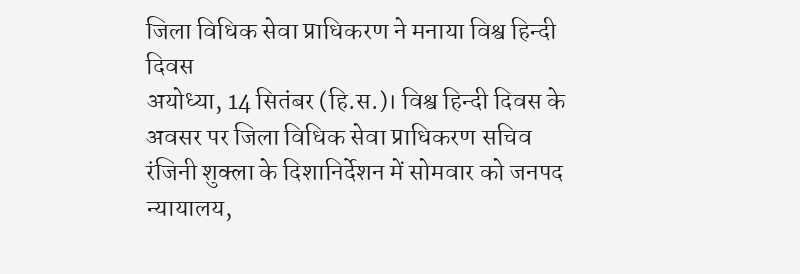जिला विधिक सेवा प्राधिकरण ने मनाया विश्व हिन्दी दिवस
अयोध्या, 14 सितंबर (हि.स.)। विश्व हिन्दी दिवस के अवसर पर जिला विधिक सेवा प्राधिकरण सचिव रंजिनी शुक्ला के दिशानिर्देशन में सोमवार को जनपद न्यायालय,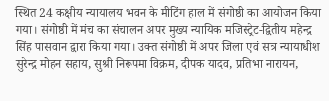स्थित 24 कक्षीय न्यायालय भवन के मीटिंग हाल में संगोष्ठी का आयोजन किया गया। संगोष्ठी में मंच का संचालन अपर मुख्य न्यायिक मजिस्ट्रेट-द्वितीय महेन्द्र सिंह पासवान द्वारा किया गया। उक्त संगोष्ठी में अपर जिला एवं सत्र न्यायाधीश सुरेन्द्र मोहन सहाय, सुश्री निरूपमा विक्रम, दीपक यादव, प्रतिभा नारायन,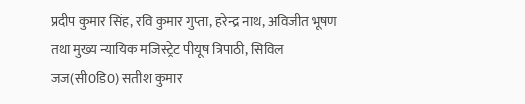प्रदीप कुमार सिंह, रवि कुमार गुप्ता, हरेन्द्र नाथ, अविजीत भूषण तथा मुख्य न्यायिक मजिस्ट्रेट पीयूष त्रिपाठी, सिविल जज(सी0डि0) सतीश कुमार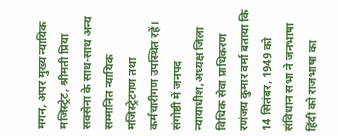मगन, अपर मुख्य न्यायिक मजिस्ट्रेट, श्रीमती प्रिया सक्सेना के साथ-साथ अन्य सम्मानित न्यायिक मजिस्ट्रेटगण तथा कर्मचारीगण उपस्थित रहें।
संगोष्ठी में जनपद न्यायाधीश,अध्यक्ष जिला विधिक सेवा प्राधिकरण रणंजय कुमार वर्मा बताया कि 14 सितंबर, 1949 को संविधान सभा ने जनभाषा हिंदी को राजभाषा का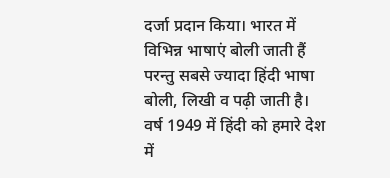दर्जा प्रदान किया। भारत में विभिन्न भाषाएं बोली जाती हैं परन्तु सबसे ज्यादा हिंदी भाषा बोली, लिखी व पढ़ी जाती है। वर्ष 1949 में हिंदी को हमारे देश में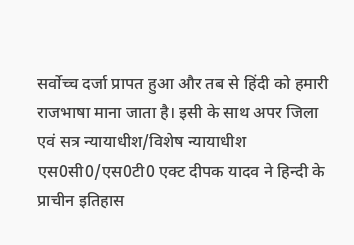सर्वोच्च दर्जा प्रापत हुआ और तब से हिंदी को हमारी राजभाषा माना जाता है। इसी के साथ अपर जिला एवं सत्र न्यायाधीश/विशेष न्यायाधीश एस0सी0/एस0टी0 एक्ट दीपक यादव ने हिन्दी के प्राचीन इतिहास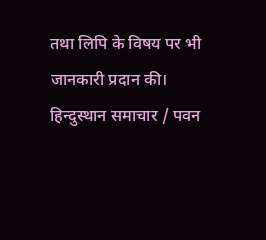तथा लिपि के विषय पर भी जानकारी प्रदान की।
हिन्दुस्थान समाचार / पवन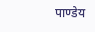पाण्डेय